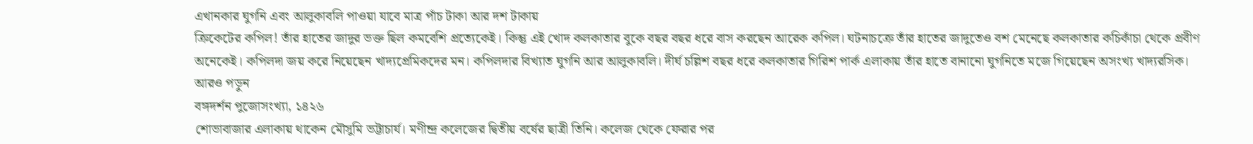এখানকার ঘুগনি এবং আলুকাবলি পাওয়া যাবে মাত্র পাঁচ টাকা আর দশ টাকায়
ক্রিকেটের কপিল! তাঁর হাতের জাদুর ভক্ত ছিল কমবেশি প্রত্যেকেই। কিন্তু এই খোদ কলকাতার বুকে বছর বছর ধরে বাস করছেন আরেক কপিল। ঘটনাচক্রে তাঁর হাতের জাদুতেও বশ মেনেছে কলকাতার কচিকাঁচা থেকে প্রবীণ অনেকেই। কপিলদা জয় করে নিয়েছেন খাদ্যপ্রেমিকদের মন। কপিলদার বিখ্যাত ঘুগনি আর আলুকাবলি। দীর্ঘ চল্লিশ বছর ধরে কলকাতার গিরিশ পার্ক এলাকায় তাঁর হাতে বানানো ঘুগনিতে মজে গিয়েছেন অসংখ্য খাদ্যরসিক।
আরও পড়ুন
বঙ্গদর্শন পুজোসংখ্যা, ১৪২৬
শোভাবাজার এলাকায় থাকেন মৌসুমি ভট্টাচার্য। মণীন্দ্র কলেজের দ্বিতীয় বর্ষের ছাত্রী তিনি। কলেজ থেকে ফেরার পর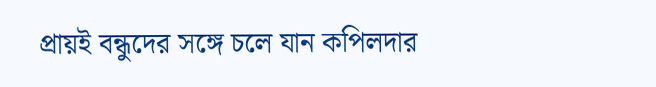প্রায়ই বন্ধুদের সঙ্গে চলে যান কপিলদার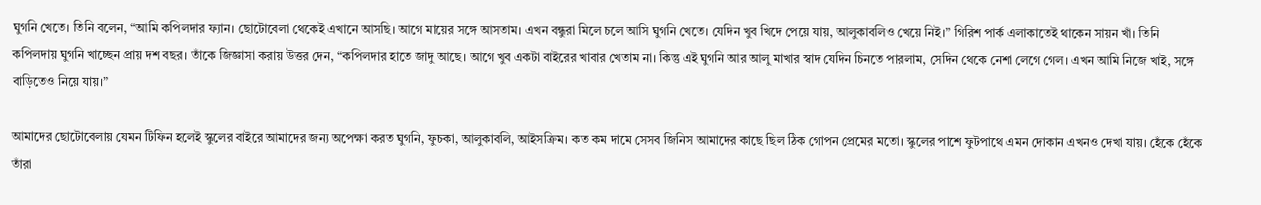ঘুগনি খেতে। তিনি বলেন, “আমি কপিলদার ফ্যান। ছোটোবেলা থেকেই এখানে আসছি। আগে মায়ের সঙ্গে আসতাম। এখন বন্ধুরা মিলে চলে আসি ঘুগনি খেতে। যেদিন খুব খিদে পেয়ে যায়, আলুকাবলিও খেয়ে নিই।” গিরিশ পার্ক এলাকাতেই থাকেন সায়ন খাঁ। তিনি কপিলদায় ঘুগনি খাচ্ছেন প্রায় দশ বছর। তাঁকে জিজ্ঞাসা করায় উত্তর দেন, “কপিলদার হাতে জাদু আছে। আগে খুব একটা বাইরের খাবার খেতাম না। কিন্তু এই ঘুগনি আর আলু মাখার স্বাদ যেদিন চিনতে পারলাম, সেদিন থেকে নেশা লেগে গেল। এখন আমি নিজে খাই, সঙ্গে বাড়িতেও নিয়ে যায়।”

আমাদের ছোটোবেলায় যেমন টিফিন হলেই স্কুলের বাইরে আমাদের জন্য অপেক্ষা করত ঘুগনি, ফুচকা, আলুকাবলি, আইসক্রিম। কত কম দামে সেসব জিনিস আমাদের কাছে ছিল ঠিক গোপন প্রেমের মতো। স্কুলের পাশে ফুটপাথে এমন দোকান এখনও দেখা যায়। হেঁকে হেঁকে তাঁরা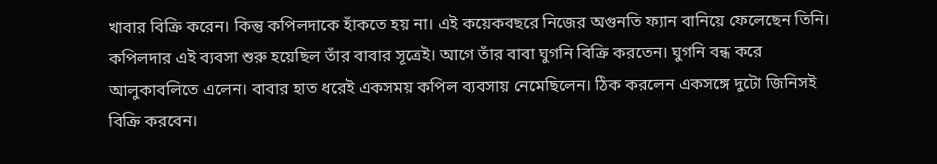খাবার বিক্রি করেন। কিন্তু কপিলদাকে হাঁকতে হয় না। এই কয়েকবছরে নিজের অগুনতি ফ্যান বানিয়ে ফেলেছেন তিনি। কপিলদার এই ব্যবসা শুরু হয়েছিল তাঁর বাবার সূত্রেই। আগে তাঁর বাবা ঘুগনি বিক্রি করতেন। ঘুগনি বন্ধ করে আলুকাবলিতে এলেন। বাবার হাত ধরেই একসময় কপিল ব্যবসায় নেমেছিলেন। ঠিক করলেন একসঙ্গে দুটো জিনিসই বিক্রি করবেন।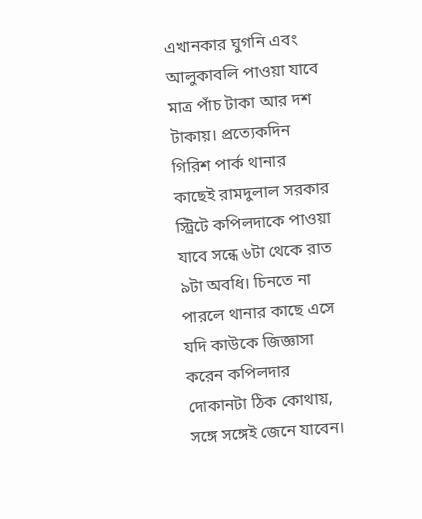এখানকার ঘুগনি এবং আলুকাবলি পাওয়া যাবে মাত্র পাঁচ টাকা আর দশ টাকায়। প্রত্যেকদিন গিরিশ পার্ক থানার কাছেই রামদুলাল সরকার স্ট্রিটে কপিলদাকে পাওয়া যাবে সন্ধে ৬টা থেকে রাত ৯টা অবধি। চিনতে না পারলে থানার কাছে এসে যদি কাউকে জিজ্ঞাসা করেন কপিলদার দোকানটা ঠিক কোথায়, সঙ্গে সঙ্গেই জেনে যাবেন।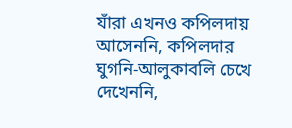যাঁরা এখনও কপিলদায় আসেননি, কপিলদার ঘুগনি-আলুকাবলি চেখে দেখেননি,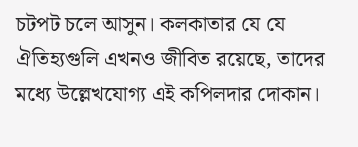চটপট চলে আসুন। কলকাতার যে যে ঐতিহ্যগুলি এখনও জীবিত রয়েছে, তাদের মধ্যে উল্লেখযোগ্য এই কপিলদার দোকান।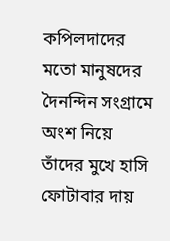কপিলদাদের মতো মানুষদের দৈনন্দিন সংগ্রামে অংশ নিয়ে তাঁদের মুখে হাসি ফোটাবার দায়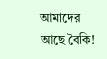আমাদের আছে বৈকি!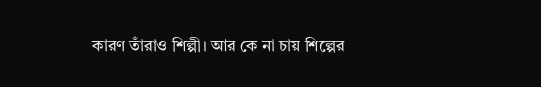কারণ তাঁরাও শিল্পী। আর কে না চায় শিল্পের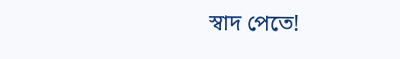স্বাদ পেতে!